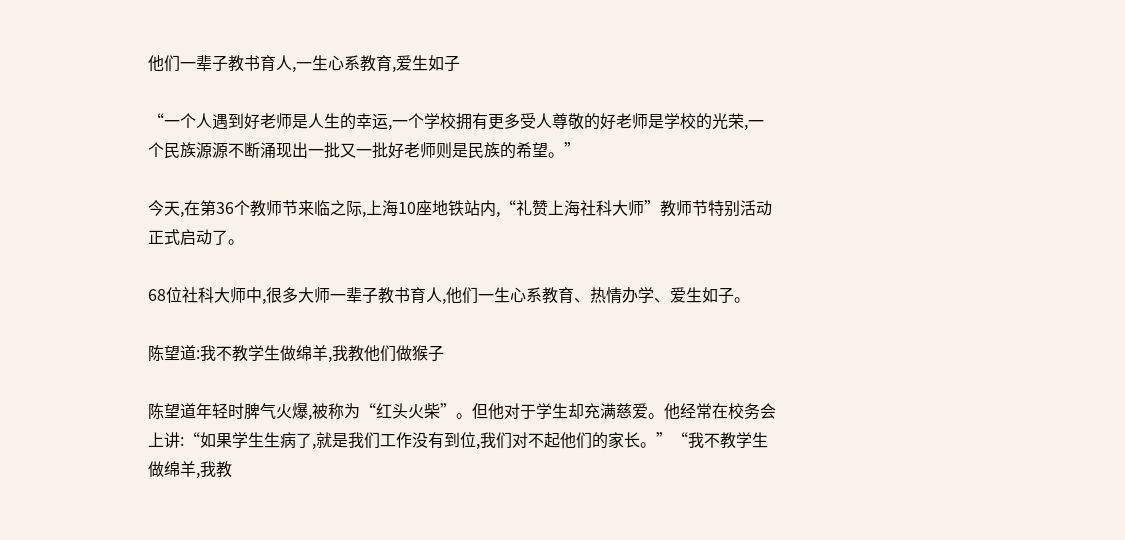他们一辈子教书育人,一生心系教育,爱生如子

“一个人遇到好老师是人生的幸运,一个学校拥有更多受人尊敬的好老师是学校的光荣,一个民族源源不断涌现出一批又一批好老师则是民族的希望。”

今天,在第36个教师节来临之际,上海10座地铁站内,“礼赞上海社科大师”教师节特别活动正式启动了。

68位社科大师中,很多大师一辈子教书育人,他们一生心系教育、热情办学、爱生如子。

陈望道:我不教学生做绵羊,我教他们做猴子

陈望道年轻时脾气火爆,被称为“红头火柴”。但他对于学生却充满慈爱。他经常在校务会上讲:“如果学生生病了,就是我们工作没有到位,我们对不起他们的家长。”“我不教学生做绵羊,我教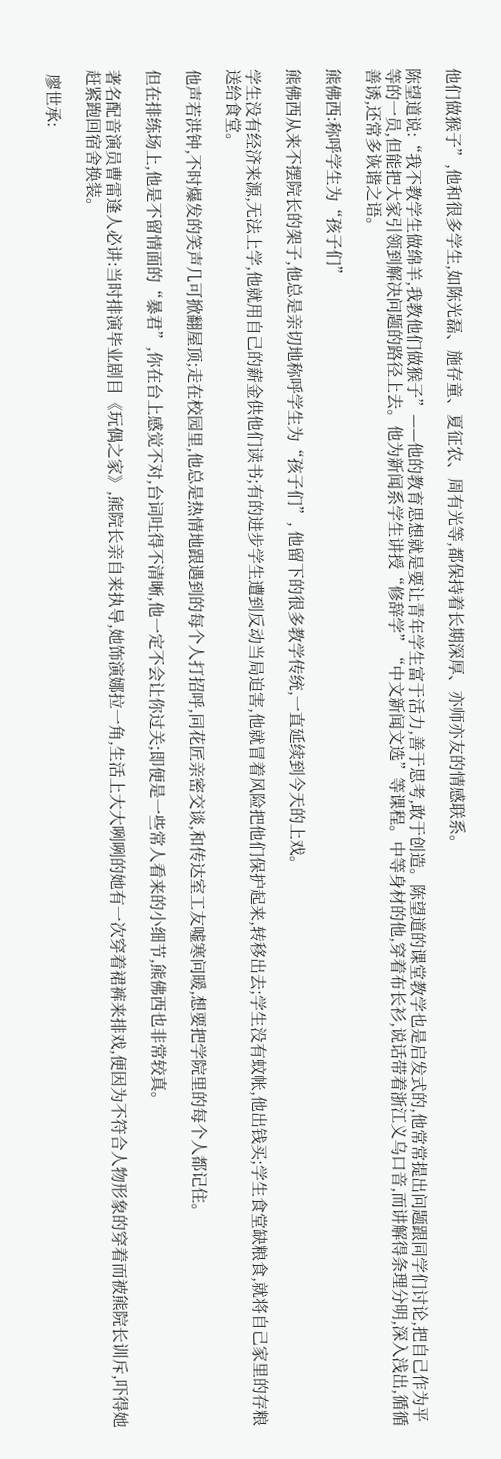他们做猴子”,他和很多学生,如陈光磊、施存童、夏征农、周有光等,都保持着长期深厚、亦师亦友的情感联系。

陈望道说:“我不教学生做绵羊,我教他们做猴子”——他的教育思想就是要让青年学生富于活力,善于思考,敢于创造。陈望道的课堂教学也是启发式的,他常常提出问题跟同学们讨论,把自己作为平等的一员,但能把大家引领到解决问题的路径上去。他为新闻系学生讲授“修辞学”“中文新闻文选”等课程。中等身材的他,穿着布长衫,说话带着浙江义乌口音,而讲解得条理分明,深入浅出,循循善诱,还常多诙谐之语。

熊佛西:称呼学生为“孩子们”

熊佛西从来不摆院长的架子,他总是亲切地称呼学生为“孩子们”, 他留下的很多教学传统,一直延续到今天的上戏。

学生没有经济来源,无法上学,他就用自己的薪金供他们读书;有的进步学生遭到反动当局迫害,他就冒着风险把他们保护起来,转移出去;学生没有蚊帐,他出钱买;学生食堂缺粮食,就将自己家里的存粮送给食堂。

他声若洪钟,不时爆发的笑声几可掀翻屋顶;走在校园里,他总是热情地跟遇到的每个人打招呼,同花匠亲密交谈,和传达室工友嘘寒问暖,想要把学院里的每个人都记住。

但在排练场上,他是不留情面的“暴君”,你在台上感觉不对,台词吐得不清晰,他一定不会让你过关;即便是一些常人看来的小细节,熊佛西也非常较真。

著名配音演员曹雷逢人必讲:当时排演毕业剧目《玩偶之家》,熊院长亲自来执导,她饰演娜拉一角,生活上大大咧咧的她有一次穿着裙裤来排戏,便因为不符合人物形象的穿着而被熊院长训斥,吓得她赶紧跑回宿舍换装。

 廖世承: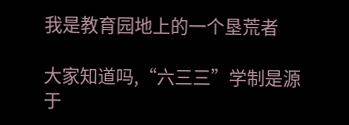我是教育园地上的一个垦荒者

大家知道吗,“六三三”学制是源于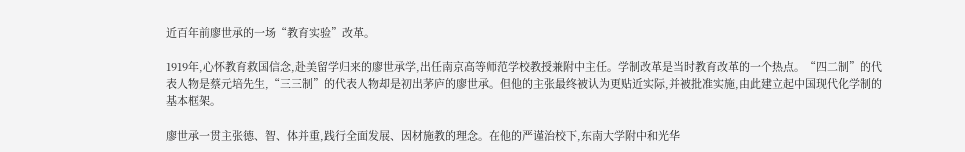近百年前廖世承的一场“教育实验”改革。

1919年,心怀教育救国信念,赴美留学归来的廖世承学,出任南京高等师范学校教授兼附中主任。学制改革是当时教育改革的一个热点。“四二制”的代表人物是蔡元培先生,“三三制”的代表人物却是初出茅庐的廖世承。但他的主张最终被认为更贴近实际,并被批准实施,由此建立起中国现代化学制的基本框架。

廖世承一贯主张德、智、体并重,践行全面发展、因材施教的理念。在他的严谨治校下,东南大学附中和光华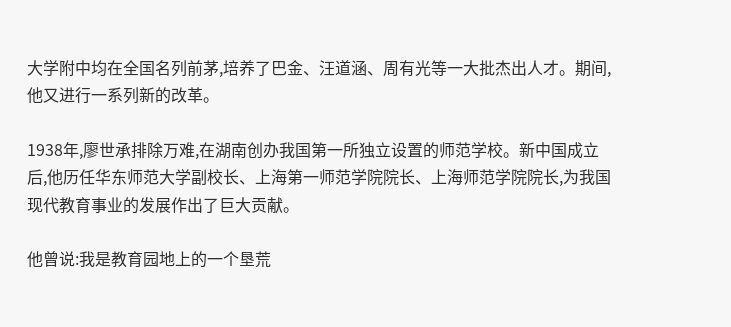大学附中均在全国名列前茅,培养了巴金、汪道涵、周有光等一大批杰出人才。期间,他又进行一系列新的改革。

1938年,廖世承排除万难,在湖南创办我国第一所独立设置的师范学校。新中国成立后,他历任华东师范大学副校长、上海第一师范学院院长、上海师范学院院长,为我国现代教育事业的发展作出了巨大贡献。

他曾说:我是教育园地上的一个垦荒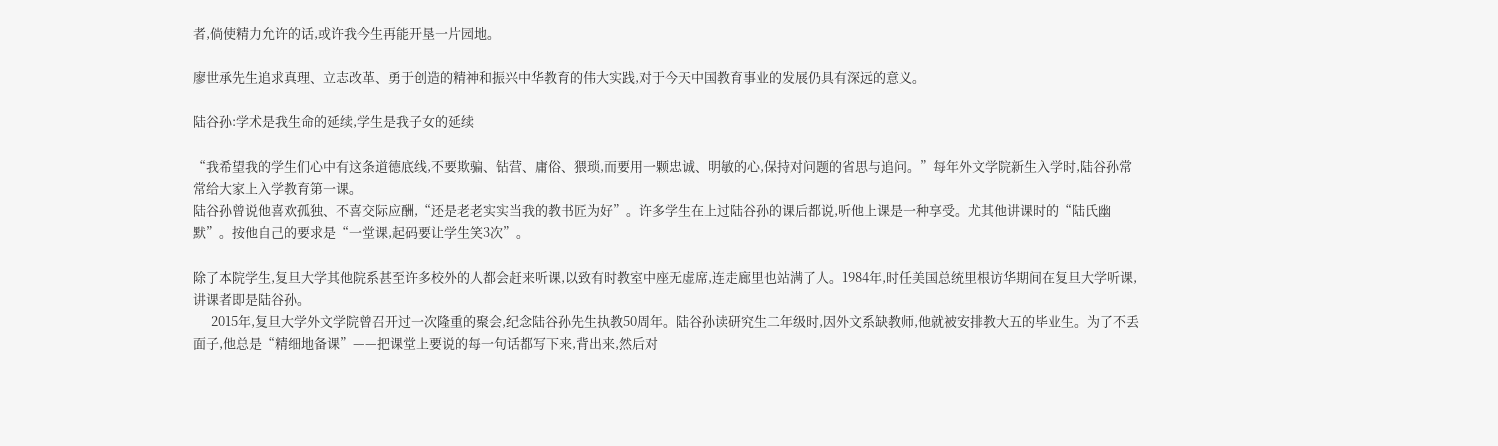者,倘使精力允许的话,或许我今生再能开垦一片园地。

廖世承先生追求真理、立志改革、勇于创造的精神和振兴中华教育的伟大实践,对于今天中国教育事业的发展仍具有深远的意义。

陆谷孙:学术是我生命的延续,学生是我子女的延续

“我希望我的学生们心中有这条道德底线,不要欺骗、钻营、庸俗、猥琐,而要用一颗忠诚、明敏的心,保持对问题的省思与追问。”每年外文学院新生入学时,陆谷孙常常给大家上入学教育第一课。
陆谷孙曾说他喜欢孤独、不喜交际应酬,“还是老老实实当我的教书匠为好”。许多学生在上过陆谷孙的课后都说,听他上课是一种享受。尤其他讲课时的“陆氏幽默”。按他自己的要求是“一堂课,起码要让学生笑3次”。

除了本院学生,复旦大学其他院系甚至许多校外的人都会赶来听课,以致有时教室中座无虚席,连走廊里也站满了人。1984年,时任美国总统里根访华期间在复旦大学听课,讲课者即是陆谷孙。
      2015年,复旦大学外文学院曾召开过一次隆重的聚会,纪念陆谷孙先生执教50周年。陆谷孙读研究生二年级时,因外文系缺教师,他就被安排教大五的毕业生。为了不丢面子,他总是“精细地备课”——把课堂上要说的每一句话都写下来,背出来,然后对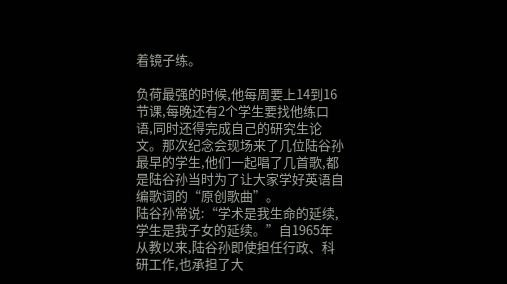着镜子练。

负荷最强的时候,他每周要上14到16节课,每晚还有2个学生要找他练口语,同时还得完成自己的研究生论文。那次纪念会现场来了几位陆谷孙最早的学生,他们一起唱了几首歌,都是陆谷孙当时为了让大家学好英语自编歌词的“原创歌曲”。
陆谷孙常说:“学术是我生命的延续,学生是我子女的延续。”自1965年从教以来,陆谷孙即使担任行政、科研工作,也承担了大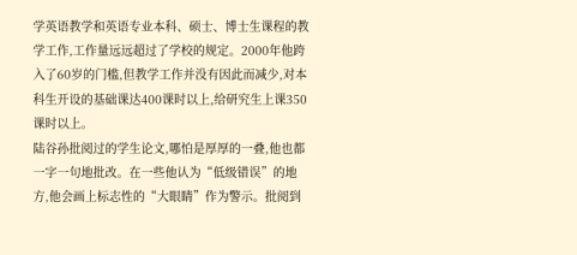学英语教学和英语专业本科、硕士、博士生课程的教学工作,工作量远远超过了学校的规定。2000年他跨入了60岁的门槛,但教学工作并没有因此而减少,对本科生开设的基础课达400课时以上,给研究生上课350课时以上。
陆谷孙批阅过的学生论文,哪怕是厚厚的一叠,他也都一字一句地批改。在一些他认为“低级错误”的地方,他会画上标志性的“大眼睛”作为警示。批阅到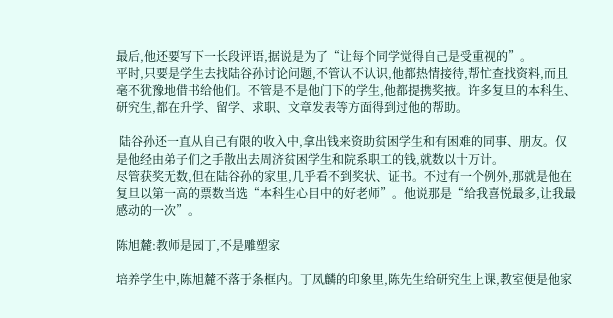最后,他还要写下一长段评语,据说是为了“让每个同学觉得自己是受重视的”。
平时,只要是学生去找陆谷孙讨论问题,不管认不认识,他都热情接待,帮忙查找资料,而且毫不犹豫地借书给他们。不管是不是他门下的学生,他都提携奖掖。许多复旦的本科生、研究生,都在升学、留学、求职、文章发表等方面得到过他的帮助。

 陆谷孙还一直从自己有限的收入中,拿出钱来资助贫困学生和有困难的同事、朋友。仅是他经由弟子们之手散出去周济贫困学生和院系职工的钱,就数以十万计。
尽管获奖无数,但在陆谷孙的家里,几乎看不到奖状、证书。不过有一个例外,那就是他在复旦以第一高的票数当选“本科生心目中的好老师”。他说那是“给我喜悦最多,让我最感动的一次”。

陈旭麓:教师是园丁,不是雕塑家

培养学生中,陈旭麓不落于条框内。丁凤麟的印象里,陈先生给研究生上课,教室便是他家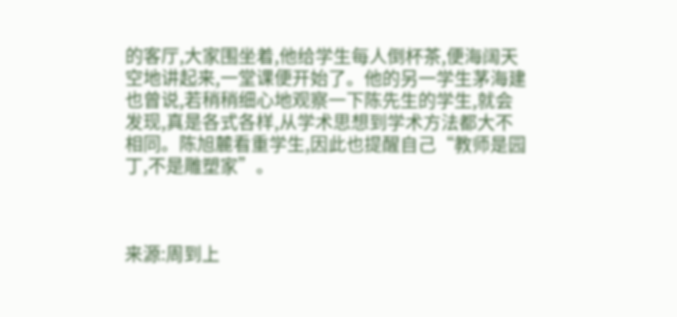的客厅,大家围坐着,他给学生每人倒杯茶,便海阔天空地讲起来,一堂课便开始了。他的另一学生茅海建也曾说,若稍稍细心地观察一下陈先生的学生,就会发现,真是各式各样,从学术思想到学术方法都大不相同。陈旭麓看重学生,因此也提醒自己“教师是园丁,不是雕塑家”。



来源:周到上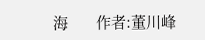海       作者:董川峰